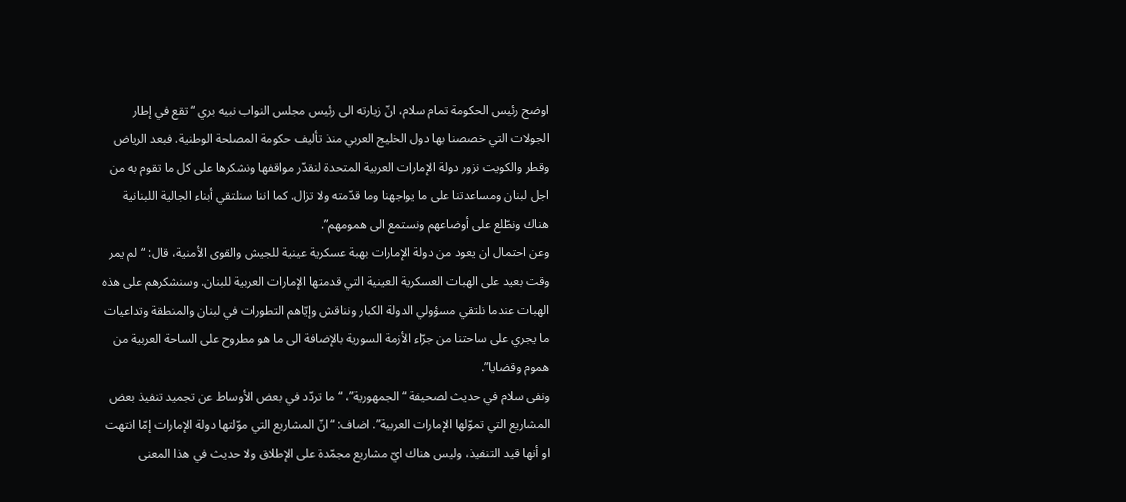اوضح رئيس الحكومة تمام سلام، انّ زيارته الى رئيس مجلس النواب نبيه بري “تقع في إطار الجولات التي خصصنا بها دول الخليج العربي منذ تأليف حكومة المصلحة الوطنية. فبعد الرياض وقطر والكويت نزور دولة الإمارات العربية المتحدة لنقدّر مواقفها ونشكرها على كل ما تقوم به من اجل لبنان ومساعدتنا على ما يواجهنا وما قدّمته ولا تزال. كما اننا سنلتقي أبناء الجالية اللبنانية هناك ونطّلع على أوضاعهم ونستمع الى همومهم”.
وعن احتمال ان يعود من دولة الإمارات بهبة عسكرية عينية للجيش والقوى الأمنية، قال: “لم يمر وقت بعيد على الهبات العسكرية العينية التي قدمتها الإمارات العربية للبنان. وسنشكرهم على هذه الهبات عندما نلتقي مسؤولي الدولة الكبار ونناقش وإيّاهم التطورات في لبنان والمنطقة وتداعيات ما يجري على ساحتنا من جرّاء الأزمة السورية بالإضافة الى ما هو مطروح على الساحة العربية من هموم وقضايا”.
ونفى سلام في حديث لصحيفة “الجمهورية”، “ما تردّد في بعض الأوساط عن تجميد تنفيذ بعض المشاريع التي تموّلها الإمارات العربية”. اضاف: “انّ المشاريع التي موّلتها دولة الإمارات إمّا انتهت او أنها قيد التنفيذ، وليس هناك ايّ مشاريع مجمّدة على الإطلاق ولا حديث في هذا المعنى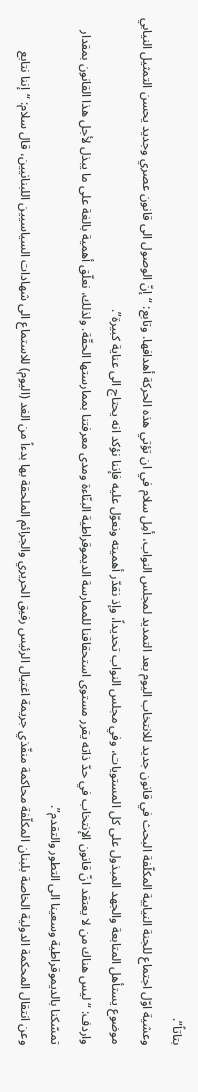بتاتاً”.
وعشية اوّل اجتماع للجنة النيابية المكلّفة البحث في قانون جديد للانتخاب اليوم بعد التمديد لمجلس النواب، أمِل سلام في ان تؤتي هذه الحركة أهدافها. وتابع: “إنّ الوصول الى قانون عصري وجديد يحسن التمثيل النيابي موضوع يستأهل المتابعة والجهد المبذول على كل المستويات، وفي مجلس النواب تحديداً، وإذ نقدّر أهميته ونعوّل عليه فإننا نؤكد انه يحتاج الى عناية كبيرة”.
واردف: “ليس هناك من لا يعتقد انّ قانون الإنتخاب في حدّ ذاته يقرر مستوى استحقاقنا للممارسة الديموقراطية البنّاءة ومدى معرفتنا بممارستها الحقّة. ولذلك، نعلّق أهمية بالغة على ما يبذل لأجل هذا القانون بمقدار تمسّكنا بالديموقراطية وسعينا الى التطور والتقدم”.
وعن انتقال المحكمة الدولية الخاصة بلبنان المكلّفة محاكمة منفّذي جريمة اغتيال الرئيس رفيق الحريري والجرائم الملحقة بها بدءاً من الغد (اليوم) للاستماع الى شهادات السياسيين اللبنانيين، قال سلام: “إننا نتابع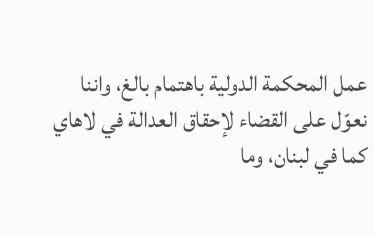عمل المحكمة الدولية باهتمام بالغ، واننا نعوّل على القضاء لإحقاق العدالة في لاهاي كما في لبنان، وما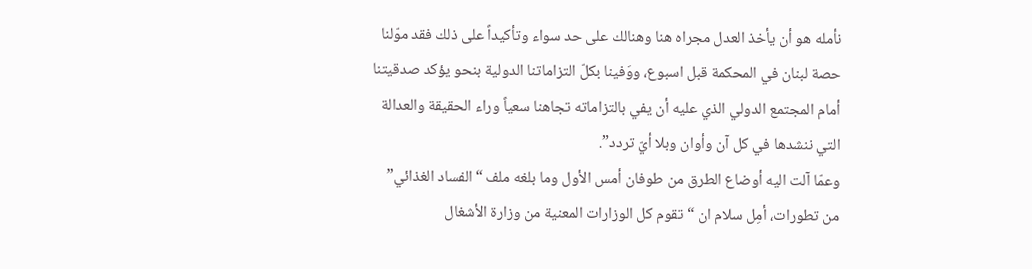نأمله هو أن يأخذ العدل مجراه هنا وهنالك على حد سواء وتأكيداً على ذلك فقد موّلنا حصة لبنان في المحكمة قبل اسبوع، ووَفينا بكلّ التزاماتنا الدولية بنحو يؤكد صدقيتنا أمام المجتمع الدولي الذي عليه أن يفي بالتزاماته تجاهنا سعياً وراء الحقيقة والعدالة التي ننشدها في كل آن وأوان وبلا أيّ تردد”.
وعمّا آلت اليه أوضاع الطرق من طوفان أمس الأول وما بلغه ملف “الفساد الغذائي” من تطورات، أمِل سلام ان “تقوم كل الوزارات المعنية من وزارة الأشغال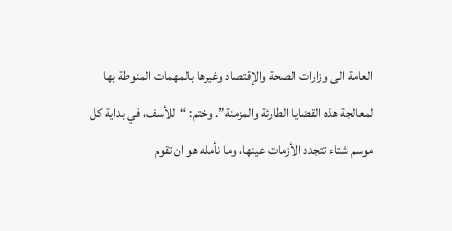العامة الى وزارات الصحة والإقتصاد وغيرها بالمهمات المنوطة بها لمعالجة هذه القضايا الطارئة والمزمنة”. وختم: “للأسف، في بداية كل موسم شتاء تتجدد الأزمات عينها، وما نأمله هو ان تقوم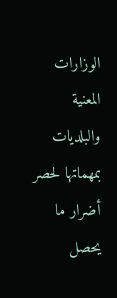الوزارات المعنية والبلديات بمهماتها لحصر أضرار ما يحصل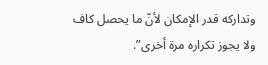وتداركه قدر الإمكان لأنّ ما يحصل كاف ولا يجوز تكراره مرة أخرى”.